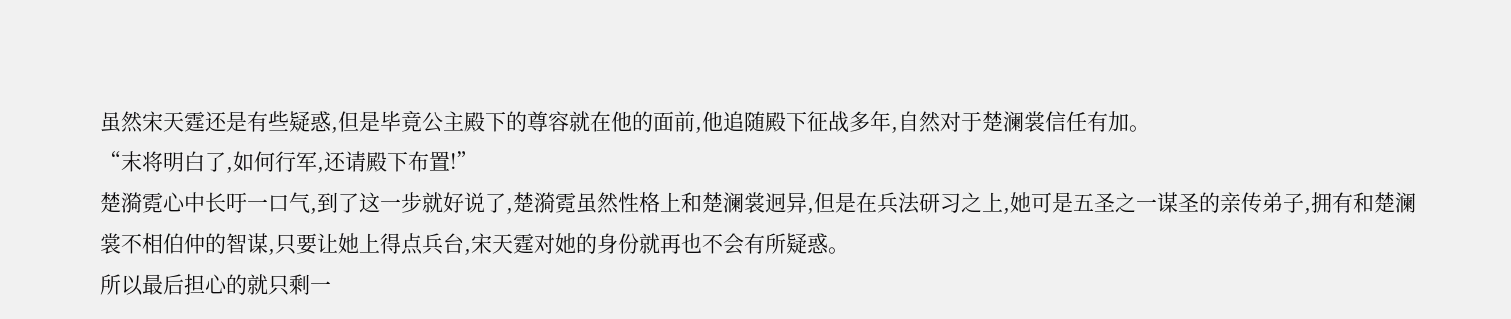虽然宋天霆还是有些疑惑,但是毕竟公主殿下的尊容就在他的面前,他追随殿下征战多年,自然对于楚澜裳信任有加。
“末将明白了,如何行军,还请殿下布置!”
楚漪霓心中长吁一口气,到了这一步就好说了,楚漪霓虽然性格上和楚澜裳迥异,但是在兵法研习之上,她可是五圣之一谋圣的亲传弟子,拥有和楚澜裳不相伯仲的智谋,只要让她上得点兵台,宋天霆对她的身份就再也不会有所疑惑。
所以最后担心的就只剩一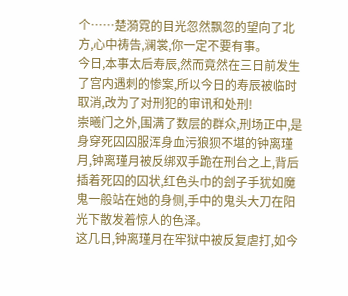个……楚漪霓的目光忽然飘忽的望向了北方,心中祷告,澜裳,你一定不要有事。
今日,本事太后寿辰,然而竟然在三日前发生了宫内遇刺的惨案,所以今日的寿辰被临时取消,改为了对刑犯的审讯和处刑!
崇曦门之外,围满了数层的群众,刑场正中,是身穿死囚囚服浑身血污狼狈不堪的钟离瑾月,钟离瑾月被反绑双手跪在刑台之上,背后插着死囚的囚状,红色头巾的刽子手犹如魔鬼一般站在她的身侧,手中的鬼头大刀在阳光下散发着惊人的色泽。
这几日,钟离瑾月在牢狱中被反复虐打,如今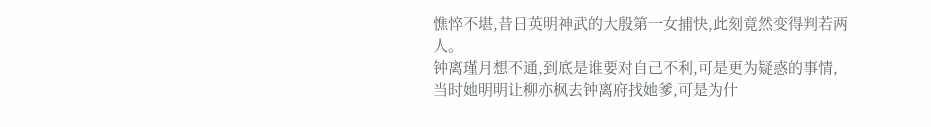憔悴不堪,昔日英明神武的大殷第一女捕快,此刻竟然变得判若两人。
钟离瑾月想不通,到底是谁要对自己不利,可是更为疑惑的事情,当时她明明让柳亦枫去钟离府找她爹,可是为什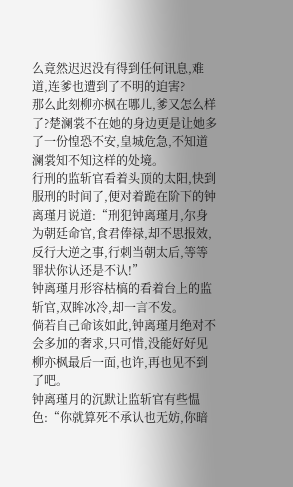么竟然迟迟没有得到任何讯息,难道,连爹也遭到了不明的迫害?
那么此刻柳亦枫在哪儿,爹又怎么样了?楚澜裳不在她的身边更是让她多了一份惶恐不安,皇城危急,不知道澜裳知不知这样的处境。
行刑的监斩官看着头顶的太阳,快到服刑的时间了,便对着跪在阶下的钟离瑾月说道:“刑犯钟离瑾月,尔身为朝廷命官,食君俸禄,却不思报效,反行大逆之事,行刺当朝太后,等等罪状你认还是不认!”
钟离瑾月形容枯槁的看着台上的监斩官,双眸冰冷,却一言不发。
倘若自己命该如此,钟离瑾月绝对不会多加的奢求,只可惜,没能好好见柳亦枫最后一面,也许,再也见不到了吧。
钟离瑾月的沉默让监斩官有些愠色:“你就算死不承认也无妨,你暗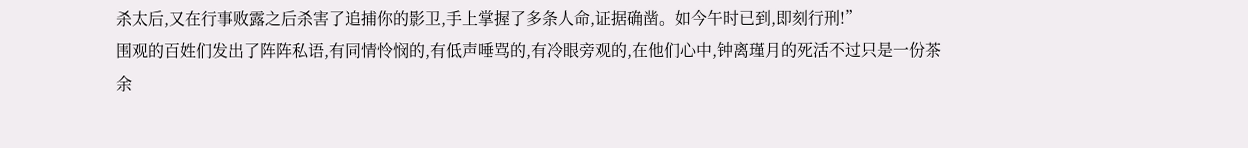杀太后,又在行事败露之后杀害了追捕你的影卫,手上掌握了多条人命,证据确凿。如今午时已到,即刻行刑!”
围观的百姓们发出了阵阵私语,有同情怜悯的,有低声唾骂的,有冷眼旁观的,在他们心中,钟离瑾月的死活不过只是一份茶余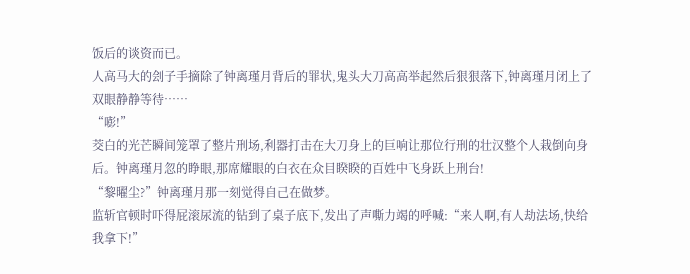饭后的谈资而已。
人高马大的刽子手摘除了钟离瑾月背后的罪状,鬼头大刀高高举起然后狠狠落下,钟离瑾月闭上了双眼静静等待……
“嘭!”
茭白的光芒瞬间笼罩了整片刑场,利器打击在大刀身上的巨响让那位行刑的壮汉整个人栽倒向身后。钟离瑾月忽的睁眼,那席耀眼的白衣在众目睽睽的百姓中飞身跃上刑台!
“黎曜尘?”钟离瑾月那一刻觉得自己在做梦。
监斩官顿时吓得屁滚尿流的钻到了桌子底下,发出了声嘶力竭的呼喊:“来人啊,有人劫法场,快给我拿下!”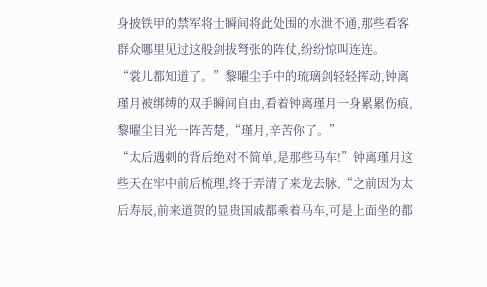身披铁甲的禁军将士瞬间将此处围的水泄不通,那些看客群众哪里见过这般剑拔弩张的阵仗,纷纷惊叫连连。
“裳儿都知道了。”黎曜尘手中的琉璃剑轻轻挥动,钟离瑾月被绑缚的双手瞬间自由,看着钟离瑾月一身累累伤痕,黎曜尘目光一阵苦楚,“瑾月,辛苦你了。”
“太后遇刺的背后绝对不简单,是那些马车!”钟离瑾月这些天在牢中前后梳理,终于弄清了来龙去脉,“之前因为太后寿辰,前来道贺的显贵国戚都乘着马车,可是上面坐的都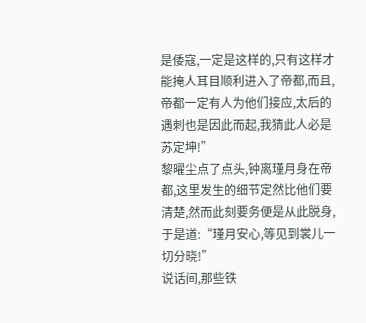是倭寇,一定是这样的,只有这样才能掩人耳目顺利进入了帝都,而且,帝都一定有人为他们接应,太后的遇刺也是因此而起,我猜此人必是苏定坤!”
黎曜尘点了点头,钟离瑾月身在帝都,这里发生的细节定然比他们要清楚,然而此刻要务便是从此脱身,于是道:“瑾月安心,等见到裳儿一切分晓!”
说话间,那些铁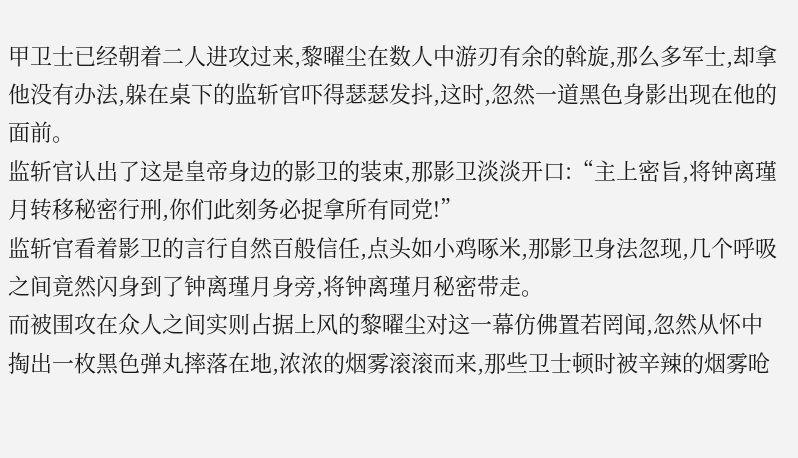甲卫士已经朝着二人进攻过来,黎曜尘在数人中游刃有余的斡旋,那么多军士,却拿他没有办法,躲在桌下的监斩官吓得瑟瑟发抖,这时,忽然一道黑色身影出现在他的面前。
监斩官认出了这是皇帝身边的影卫的装束,那影卫淡淡开口:“主上密旨,将钟离瑾月转移秘密行刑,你们此刻务必捉拿所有同党!”
监斩官看着影卫的言行自然百般信任,点头如小鸡啄米,那影卫身法忽现,几个呼吸之间竟然闪身到了钟离瑾月身旁,将钟离瑾月秘密带走。
而被围攻在众人之间实则占据上风的黎曜尘对这一幕仿佛置若罔闻,忽然从怀中掏出一枚黑色弹丸摔落在地,浓浓的烟雾滚滚而来,那些卫士顿时被辛辣的烟雾呛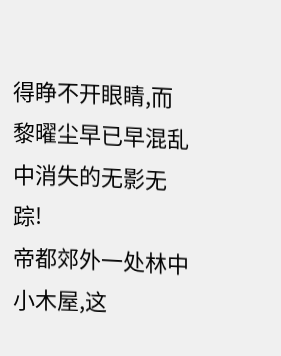得睁不开眼睛,而黎曜尘早已早混乱中消失的无影无踪!
帝都郊外一处林中小木屋,这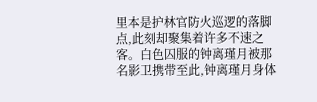里本是护林官防火巡逻的落脚点,此刻却聚集着许多不速之客。白色囚服的钟离瑾月被那名影卫携带至此,钟离瑾月身体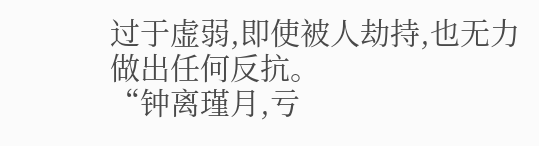过于虚弱,即使被人劫持,也无力做出任何反抗。
“钟离瑾月,亏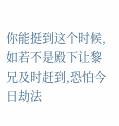你能挺到这个时候,如若不是殿下让黎兄及时赶到,恐怕今日劫法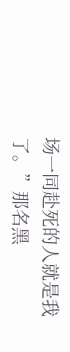场一同赴死的人就是我了。”那名黑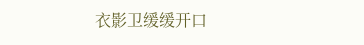衣影卫缓缓开口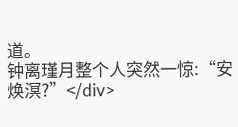道。
钟离瑾月整个人突然一惊:“安焕溟?”</div>